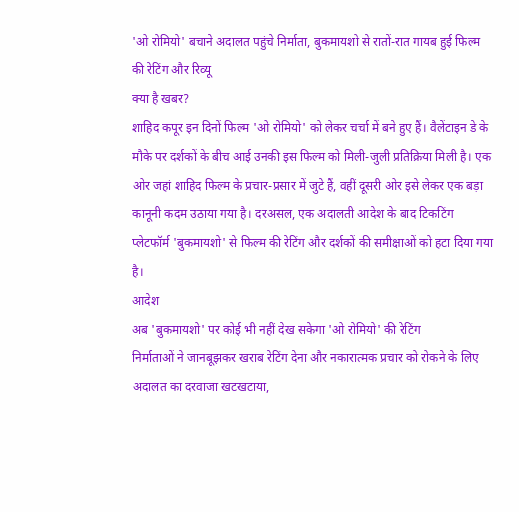'ओ रोमियो' बचाने अदालत पहुंचे निर्माता, बुकमायशो से रातों-रात गायब हुई फिल्म की रेटिंग और रिव्यू
क्या है खबर?
शाहिद कपूर इन दिनों फिल्म 'ओ रोमियो' को लेकर चर्चा में बने हुए हैं। वैलेंटाइन डे के मौके पर दर्शकों के बीच आई उनकी इस फिल्म को मिली-जुली प्रतिक्रिया मिली है। एक ओर जहां शाहिद फिल्म के प्रचार-प्रसार में जुटे हैं, वहीं दूसरी ओर इसे लेकर एक बड़ा कानूनी कदम उठाया गया है। दरअसल, एक अदालती आदेश के बाद टिकटिंग प्लेटफॉर्म 'बुकमायशो' से फिल्म की रेटिंग और दर्शकों की समीक्षाओं को हटा दिया गया है।
आदेश
अब 'बुकमायशो' पर कोई भी नहीं देख सकेगा 'ओ रोमियो' की रेटिंग
निर्माताओं ने जानबूझकर खराब रेटिंग देना और नकारात्मक प्रचार को रोकने के लिए अदालत का दरवाजा खटखटाया,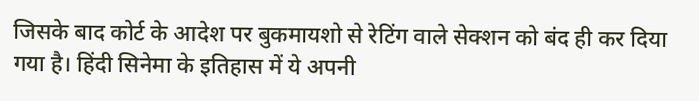जिसके बाद कोर्ट के आदेश पर बुकमायशो से रेटिंग वाले सेक्शन को बंद ही कर दिया गया है। हिंदी सिनेमा के इतिहास में ये अपनी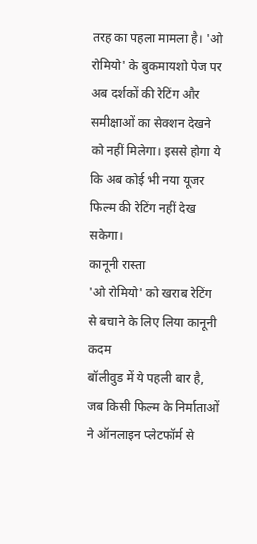तरह का पहला मामला है। 'ओ रोमियो' के बुकमायशो पेज पर अब दर्शकों की रेटिंग और समीक्षाओं का सेक्शन देखने को नहीं मिलेगा। इससे होगा ये कि अब कोई भी नया यूजर फिल्म की रेटिंग नहीं देख सकेगा।
कानूनी रास्ता
'ओ रोमियो' को खराब रेटिंग से बचाने के लिए लिया कानूनी कदम
बॉलीवुड में ये पहली बार है, जब किसी फिल्म के निर्माताओं ने ऑनलाइन प्लेटफॉर्म से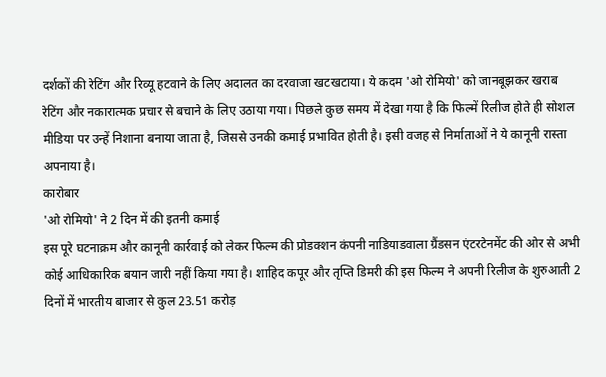दर्शकों की रेटिंग और रिव्यू हटवाने के लिए अदालत का दरवाजा खटखटाया। ये कदम 'ओ रोमियो' को जानबूझकर खराब रेटिंग और नकारात्मक प्रचार से बचाने के लिए उठाया गया। पिछले कुछ समय में देखा गया है कि फिल्में रिलीज होते ही सोशल मीडिया पर उन्हें निशाना बनाया जाता है, जिससे उनकी कमाई प्रभावित होती है। इसी वजह से निर्माताओं ने ये कानूनी रास्ता अपनाया है।
कारोबार
'ओ रोमियो' ने 2 दिन में की इतनी कमाई
इस पूरे घटनाक्रम और कानूनी कार्रवाई को लेकर फिल्म की प्रोडक्शन कंपनी नाडियाडवाला ग्रैंडसन एंटरटेनमेंट की ओर से अभी कोई आधिकारिक बयान जारी नहीं किया गया है। शाहिद कपूर और तृप्ति डिमरी की इस फिल्म ने अपनी रिलीज के शुरुआती 2 दिनों में भारतीय बाजार से कुल 23.51 करोड़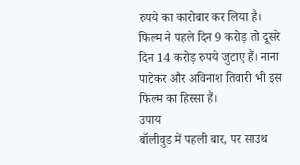रुपये का कारोबार कर लिया है। फिल्म ने पहले दिन 9 करोड़ तो दूसरे दिन 14 करोड़ रुपये जुटाए हैं। नाना पाटेकर और अविनाश तिवारी भी इस फिल्म का हिस्सा हैं।
उपाय
बॉलीवुड में पहली बार, पर साउथ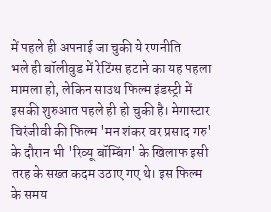में पहले ही अपनाई जा चुकी ये रणनीति
भले ही बॉलीवुड में रेटिंग्स हटाने का यह पहला मामला हो, लेकिन साउथ फिल्म इंडस्ट्री में इसकी शुरुआत पहले ही हो चुकी है। मेगास्टार चिरंजीवी की फिल्म 'मन शंकर वर प्रसाद गरु' के दौरान भी 'रिव्यू बॉम्बिंग' के खिलाफ इसी तरह के सख्त कदम उठाए गए थे। इस फिल्म के समय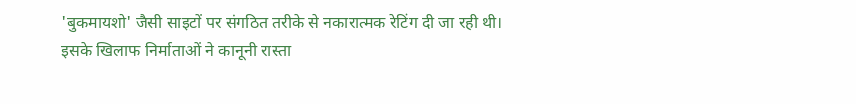'बुकमायशो' जैसी साइटों पर संगठित तरीके से नकारात्मक रेटिंग दी जा रही थी। इसके खिलाफ निर्माताओं ने कानूनी रास्ता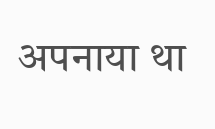अपनाया था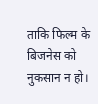ताकि फिल्म के बिजनेस को नुकसान न हो।